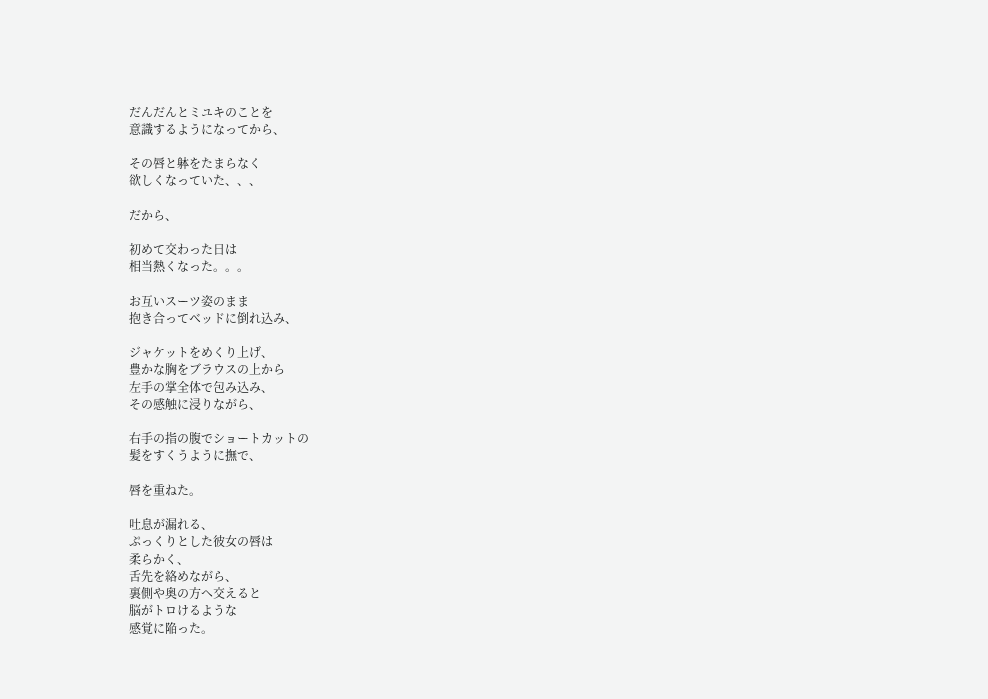だんだんとミユキのことを
意識するようになってから、

その唇と躰をたまらなく
欲しくなっていた、、、

だから、

初めて交わった日は
相当熱くなった。。。

お互いスーツ姿のまま
抱き合ってベッドに倒れ込み、

ジャケットをめくり上げ、
豊かな胸をブラウスの上から
左手の掌全体で包み込み、
その感触に浸りながら、

右手の指の腹でショートカットの
髪をすくうように撫で、

唇を重ねた。

吐息が漏れる、
ぷっくりとした彼女の唇は
柔らかく、
舌先を絡めながら、
裏側や奥の方へ交えると
脳がトロけるような
感覚に陥った。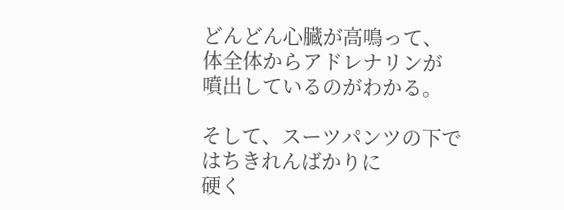どんどん心臓が高鳴って、
体全体からアドレナリンが
噴出しているのがわかる。

そして、スーツパンツの下で
はちきれんばかりに
硬く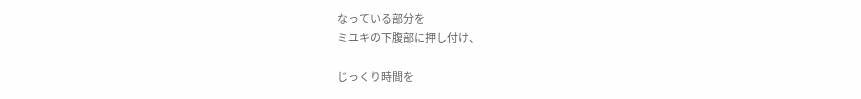なっている部分を
ミユキの下腹部に押し付け、

じっくり時間を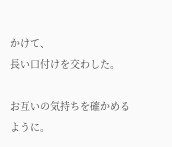かけて、
長い口付けを交わした。

お互いの気持ちを確かめる
ように。